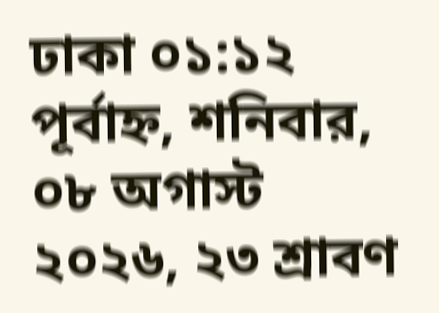ঢাকা ০১:১২ পূর্বাহ্ন, শনিবার, ০৮ অগাস্ট ২০২৬, ২৩ শ্রাবণ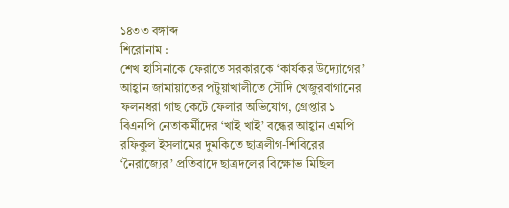১৪৩৩ বঙ্গাব্দ
শিরোনাম :
শেখ হাসিনাকে ফেরাতে সরকারকে ‘কার্যকর উদ্যোগের’ আহ্বান জামায়াতের পটুয়াখালীতে সৌদি খেজুরবাগানের ফলনধরা গাছ কেটে ফেলার অভিযোগ, গ্রেপ্তার ১ বিএনপি নেতাকর্মীদের ‘খাই খাই’ বন্ধের আহ্বান এমপি রফিকুল ইসলামের দুমকিতে ছাত্রলীগ-শিবিরের ‘নৈরাজ্যের’ প্রতিবাদে ছাত্রদলের বিক্ষোভ মিছিল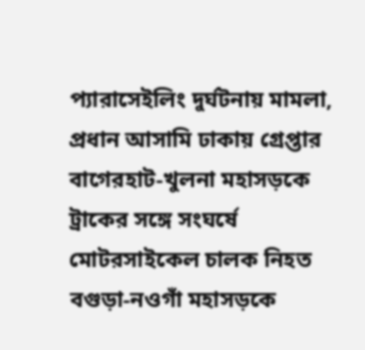প্যারাসেইলিং দুর্ঘটনায় মামলা, প্রধান আসামি ঢাকায় গ্রেপ্তার বাগেরহাট-খুলনা মহাসড়কে ট্রাকের সঙ্গে সংঘর্ষে মোটরসাইকেল চালক নিহত বগুড়া-নওগাঁ মহাসড়কে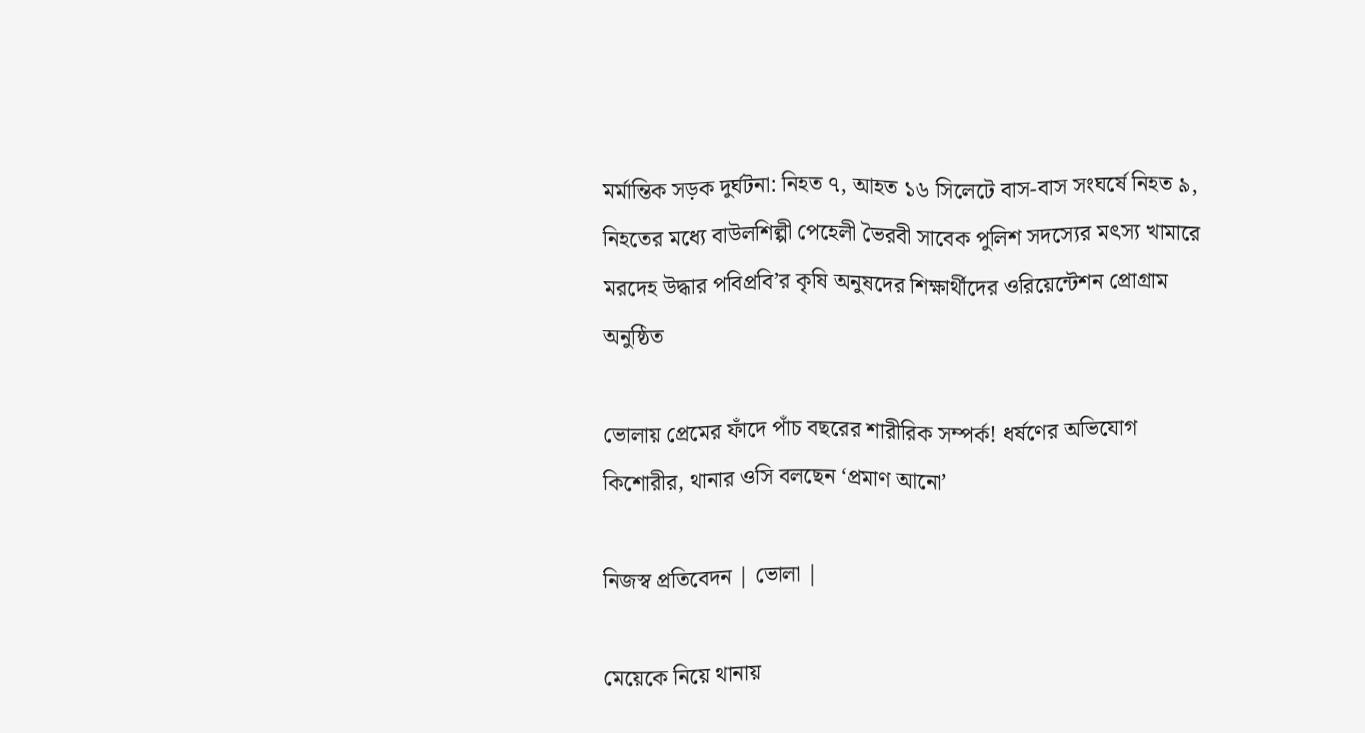মর্মান্তিক সড়ক দুর্ঘটনা: নিহত ৭, আহত ১৬ সিলেটে বাস-বাস সংঘর্ষে নিহত ৯, নিহতের মধ্যে বাউলশিল্পী পেহেলী ভৈরবী সাবেক পুলিশ সদস্যের মৎস্য খামারে মরদেহ উদ্ধার পবিপ্রবি’র কৃষি অনুষদের শিক্ষার্থীদের ওরিয়েন্টেশন প্রোগ্রাম অনুষ্ঠিত

ভোলায় প্রেমের ফাঁদে পাঁচ বছরের শারীরিক সম্পর্ক! ধর্ষণের অভিযোগ কিশোরীর, থানার ওসি বলছেন ‘প্রমাণ আনো’

নিজস্ব প্রতিবেদন | ভোলা |

মেয়েকে নিয়ে থানায়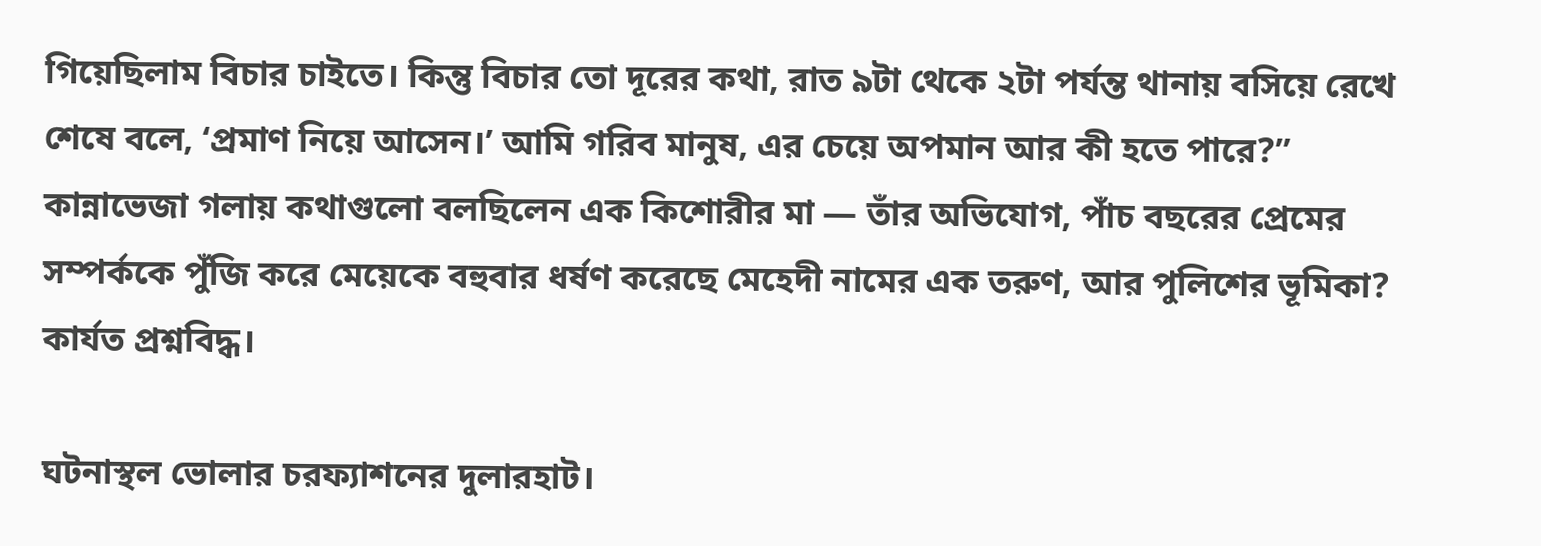গিয়েছিলাম বিচার চাইতে। কিন্তু বিচার তো দূরের কথা, রাত ৯টা থেকে ২টা পর্যন্ত থানায় বসিয়ে রেখে শেষে বলে, ‘প্রমাণ নিয়ে আসেন।’ আমি গরিব মানুষ, এর চেয়ে অপমান আর কী হতে পারে?”
কান্নাভেজা গলায় কথাগুলো বলছিলেন এক কিশোরীর মা — তাঁর অভিযোগ, পাঁচ বছরের প্রেমের সম্পর্ককে পুঁজি করে মেয়েকে বহুবার ধর্ষণ করেছে মেহেদী নামের এক তরুণ, আর পুলিশের ভূমিকা? কার্যত প্রশ্নবিদ্ধ।

ঘটনাস্থল ভোলার চরফ্যাশনের দুলারহাট।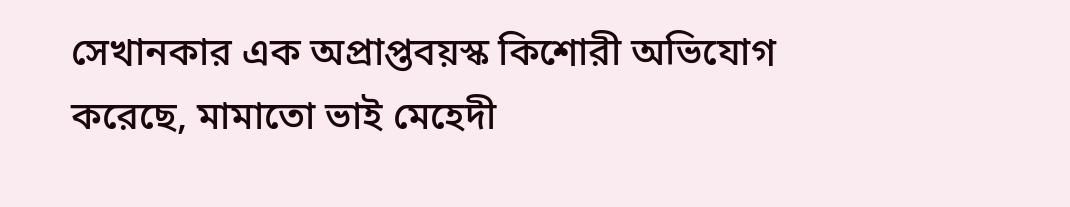সেখানকার এক অপ্রাপ্তবয়স্ক কিশোরী অভিযোগ করেছে, মামাতো ভাই মেহেদী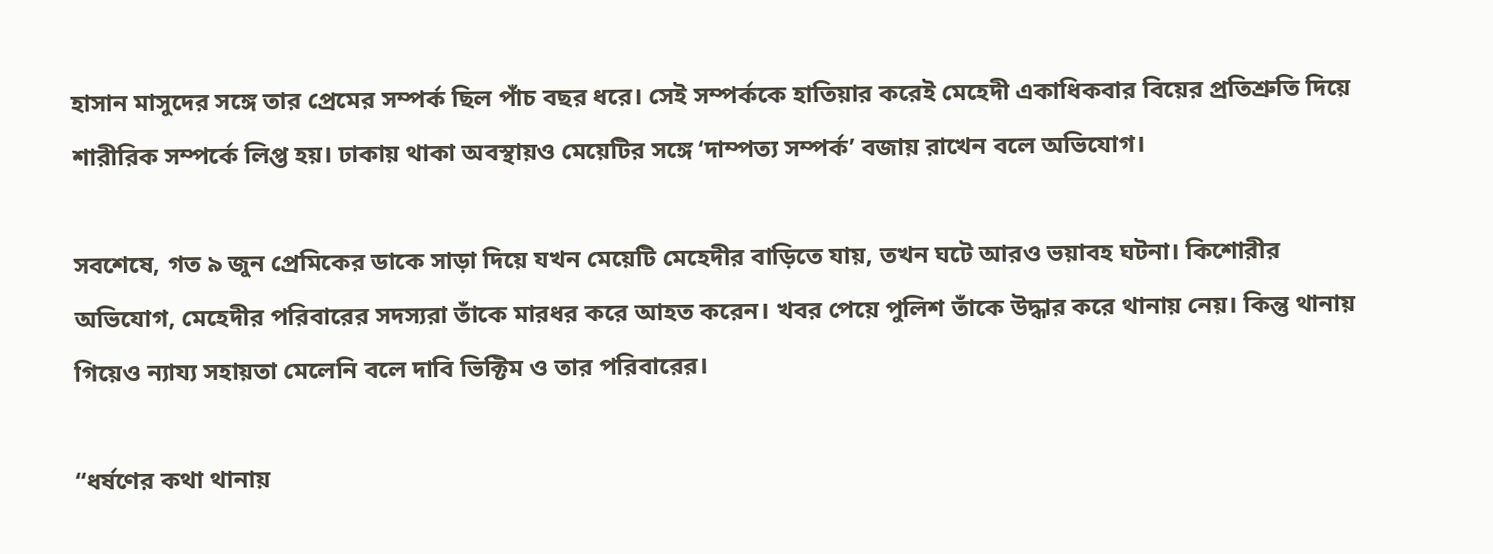হাসান মাসুদের সঙ্গে তার প্রেমের সম্পর্ক ছিল পাঁচ বছর ধরে। সেই সম্পর্ককে হাতিয়ার করেই মেহেদী একাধিকবার বিয়ের প্রতিশ্রুতি দিয়ে শারীরিক সম্পর্কে লিপ্ত হয়। ঢাকায় থাকা অবস্থায়ও মেয়েটির সঙ্গে ‘দাম্পত্য সম্পর্ক’ বজায় রাখেন বলে অভিযোগ।

সবশেষে, গত ৯ জুন প্রেমিকের ডাকে সাড়া দিয়ে যখন মেয়েটি মেহেদীর বাড়িতে যায়, তখন ঘটে আরও ভয়াবহ ঘটনা। কিশোরীর অভিযোগ, মেহেদীর পরিবারের সদস্যরা তাঁকে মারধর করে আহত করেন। খবর পেয়ে পুলিশ তাঁকে উদ্ধার করে থানায় নেয়। কিন্তু থানায় গিয়েও ন্যায্য সহায়তা মেলেনি বলে দাবি ভিক্টিম ও তার পরিবারের।

“ধর্ষণের কথা থানায়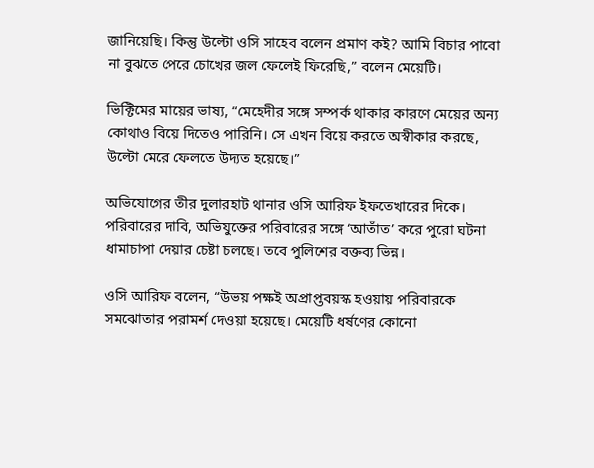জানিয়েছি। কিন্তু উল্টো ওসি সাহেব বলেন প্রমাণ কই? আমি বিচার পাবো না বুঝতে পেরে চোখের জল ফেলেই ফিরেছি,” বলেন মেয়েটি।

ভিক্টিমের মায়ের ভাষ্য, “মেহেদীর সঙ্গে সম্পর্ক থাকার কারণে মেয়ের অন্য কোথাও বিয়ে দিতেও পারিনি। সে এখন বিয়ে করতে অস্বীকার করছে, উল্টো মেরে ফেলতে উদ্যত হয়েছে।”

অভিযোগের তীর দুলারহাট থানার ওসি আরিফ ইফতেখারের দিকে। পরিবারের দাবি, অভিযুক্তের পরিবারের সঙ্গে ‘আতাঁত’ করে পুরো ঘটনা ধামাচাপা দেয়ার চেষ্টা চলছে। তবে পুলিশের বক্তব্য ভিন্ন।

ওসি আরিফ বলেন, “উভয় পক্ষই অপ্রাপ্তবয়স্ক হওয়ায় পরিবারকে সমঝোতার পরামর্শ দেওয়া হয়েছে। মেয়েটি ধর্ষণের কোনো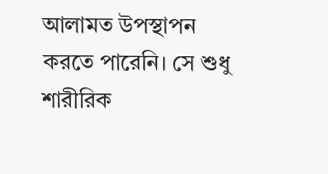আলামত উপস্থাপন করতে পারেনি। সে শুধু শারীরিক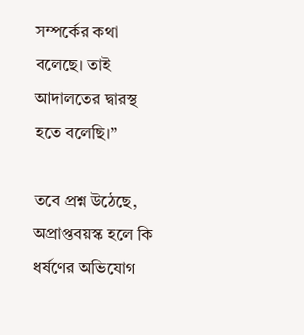সম্পর্কের কথা বলেছে। তাই আদালতের দ্বারস্থ হতে বলেছি।”

তবে প্রশ্ন উঠেছে, অপ্রাপ্তবয়স্ক হলে কি ধর্ষণের অভিযোগ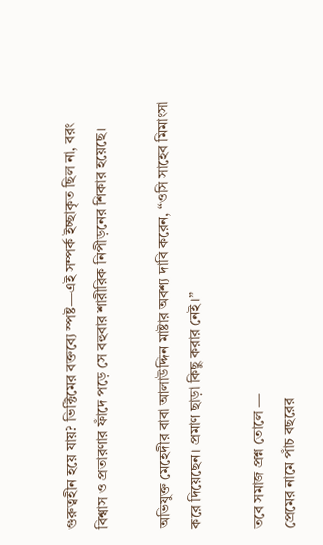গুরুত্বহীন হয়ে যায়? ভিক্টিমের বক্তব্যে স্পষ্ট—এই সম্পর্ক ইচ্ছাকৃত ছিল না, বরং বিশ্বাস ও প্রতারণার ফাঁদে পড়ে সে বহুবার শারীরিক নিপীড়নের শিকার হয়েছে।

অভিযুক্ত মেহেদীর বাবা আলাউদ্দিন মাষ্টার অবশ্য দাবি করেন, “ওসি সাহেব মিমাংসা করে দিয়েছেন। প্রমাণ ছাড়া কিছু করার নেই।”

তবে সমাজ প্রশ্ন তোলে —
প্রেমের নামে পাঁচ বছরের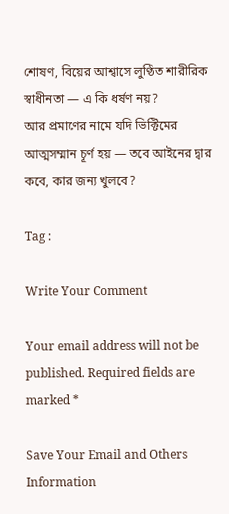শোষণ, বিয়ের আশ্বাসে লুণ্ঠিত শারীরিক স্বাধীনতা — এ কি ধর্ষণ নয়?
আর প্রমাণের নামে যদি ভিক্টিমের আত্মসম্মান চূর্ণ হয় — তবে আইনের দ্বার কবে, কার জন্য খুলবে?

Tag :

Write Your Comment

Your email address will not be published. Required fields are marked *

Save Your Email and Others Information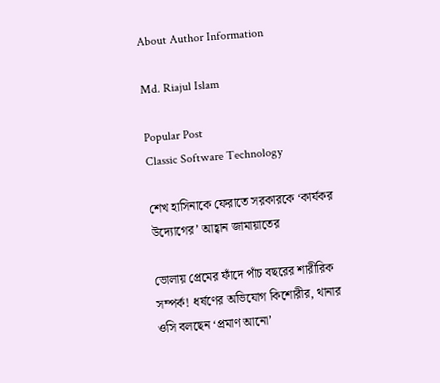About Author Information

Md. Riajul Islam

Popular Post
Classic Software Technology

শেখ হাসিনাকে ফেরাতে সরকারকে ‘কার্যকর উদ্যোগের’ আহ্বান জামায়াতের

ভোলায় প্রেমের ফাঁদে পাঁচ বছরের শারীরিক সম্পর্ক! ধর্ষণের অভিযোগ কিশোরীর, থানার ওসি বলছেন ‘প্রমাণ আনো’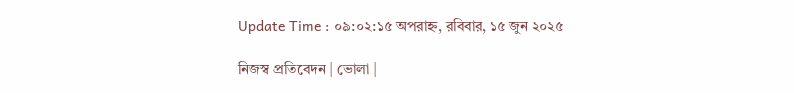Update Time : ০৯:০২:১৫ অপরাহ্ন, রবিবার, ১৫ জুন ২০২৫

নিজস্ব প্রতিবেদন | ভোলা |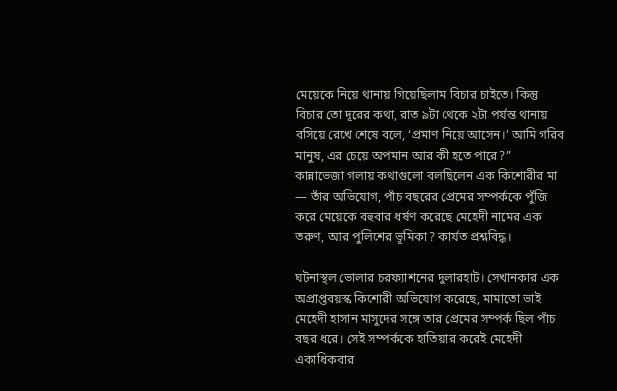মেয়েকে নিয়ে থানায় গিয়েছিলাম বিচার চাইতে। কিন্তু বিচার তো দূরের কথা, রাত ৯টা থেকে ২টা পর্যন্ত থানায় বসিয়ে রেখে শেষে বলে, ‘প্রমাণ নিয়ে আসেন।’ আমি গরিব মানুষ, এর চেয়ে অপমান আর কী হতে পারে?”
কান্নাভেজা গলায় কথাগুলো বলছিলেন এক কিশোরীর মা — তাঁর অভিযোগ, পাঁচ বছরের প্রেমের সম্পর্ককে পুঁজি করে মেয়েকে বহুবার ধর্ষণ করেছে মেহেদী নামের এক তরুণ, আর পুলিশের ভূমিকা? কার্যত প্রশ্নবিদ্ধ।

ঘটনাস্থল ভোলার চরফ্যাশনের দুলারহাট। সেখানকার এক অপ্রাপ্তবয়স্ক কিশোরী অভিযোগ করেছে, মামাতো ভাই মেহেদী হাসান মাসুদের সঙ্গে তার প্রেমের সম্পর্ক ছিল পাঁচ বছর ধরে। সেই সম্পর্ককে হাতিয়ার করেই মেহেদী একাধিকবার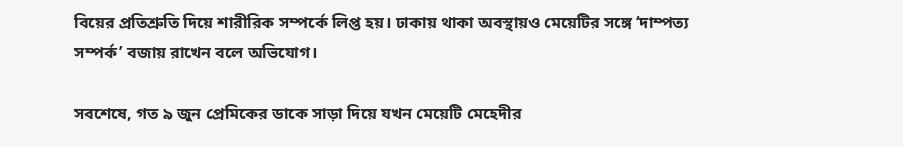বিয়ের প্রতিশ্রুতি দিয়ে শারীরিক সম্পর্কে লিপ্ত হয়। ঢাকায় থাকা অবস্থায়ও মেয়েটির সঙ্গে ‘দাম্পত্য সম্পর্ক’ বজায় রাখেন বলে অভিযোগ।

সবশেষে, গত ৯ জুন প্রেমিকের ডাকে সাড়া দিয়ে যখন মেয়েটি মেহেদীর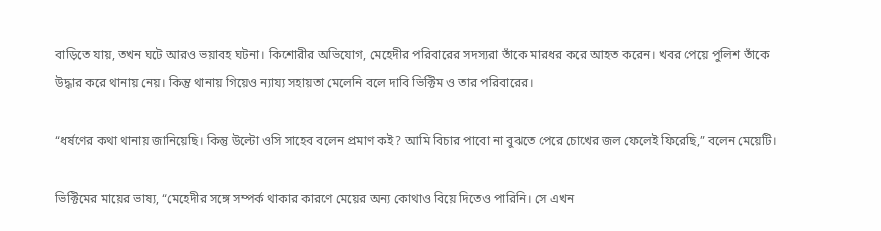বাড়িতে যায়, তখন ঘটে আরও ভয়াবহ ঘটনা। কিশোরীর অভিযোগ, মেহেদীর পরিবারের সদস্যরা তাঁকে মারধর করে আহত করেন। খবর পেয়ে পুলিশ তাঁকে উদ্ধার করে থানায় নেয়। কিন্তু থানায় গিয়েও ন্যায্য সহায়তা মেলেনি বলে দাবি ভিক্টিম ও তার পরিবারের।

“ধর্ষণের কথা থানায় জানিয়েছি। কিন্তু উল্টো ওসি সাহেব বলেন প্রমাণ কই? আমি বিচার পাবো না বুঝতে পেরে চোখের জল ফেলেই ফিরেছি,” বলেন মেয়েটি।

ভিক্টিমের মায়ের ভাষ্য, “মেহেদীর সঙ্গে সম্পর্ক থাকার কারণে মেয়ের অন্য কোথাও বিয়ে দিতেও পারিনি। সে এখন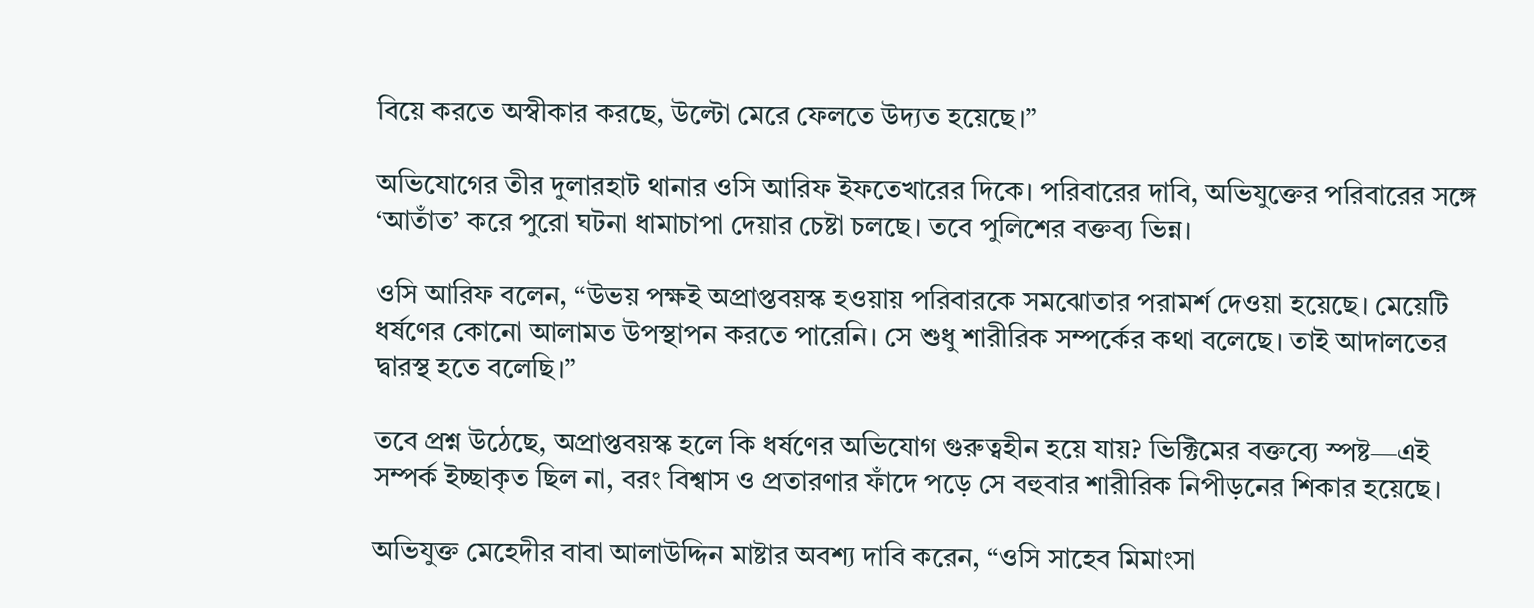বিয়ে করতে অস্বীকার করছে, উল্টো মেরে ফেলতে উদ্যত হয়েছে।”

অভিযোগের তীর দুলারহাট থানার ওসি আরিফ ইফতেখারের দিকে। পরিবারের দাবি, অভিযুক্তের পরিবারের সঙ্গে ‘আতাঁত’ করে পুরো ঘটনা ধামাচাপা দেয়ার চেষ্টা চলছে। তবে পুলিশের বক্তব্য ভিন্ন।

ওসি আরিফ বলেন, “উভয় পক্ষই অপ্রাপ্তবয়স্ক হওয়ায় পরিবারকে সমঝোতার পরামর্শ দেওয়া হয়েছে। মেয়েটি ধর্ষণের কোনো আলামত উপস্থাপন করতে পারেনি। সে শুধু শারীরিক সম্পর্কের কথা বলেছে। তাই আদালতের দ্বারস্থ হতে বলেছি।”

তবে প্রশ্ন উঠেছে, অপ্রাপ্তবয়স্ক হলে কি ধর্ষণের অভিযোগ গুরুত্বহীন হয়ে যায়? ভিক্টিমের বক্তব্যে স্পষ্ট—এই সম্পর্ক ইচ্ছাকৃত ছিল না, বরং বিশ্বাস ও প্রতারণার ফাঁদে পড়ে সে বহুবার শারীরিক নিপীড়নের শিকার হয়েছে।

অভিযুক্ত মেহেদীর বাবা আলাউদ্দিন মাষ্টার অবশ্য দাবি করেন, “ওসি সাহেব মিমাংসা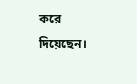করে দিয়েছেন।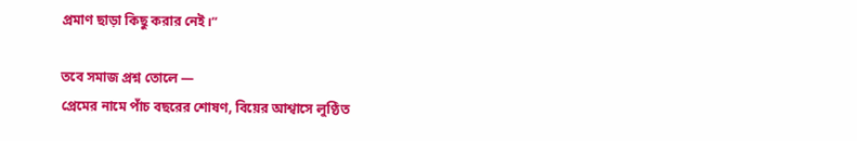প্রমাণ ছাড়া কিছু করার নেই।”

তবে সমাজ প্রশ্ন তোলে —
প্রেমের নামে পাঁচ বছরের শোষণ, বিয়ের আশ্বাসে লুণ্ঠিত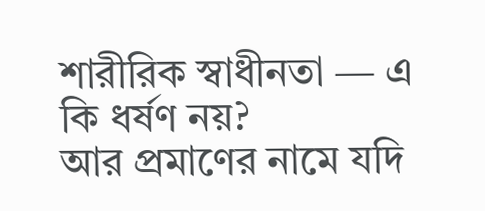শারীরিক স্বাধীনতা — এ কি ধর্ষণ নয়?
আর প্রমাণের নামে যদি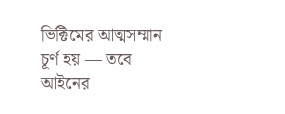ভিক্টিমের আত্মসম্মান চূর্ণ হয় — তবে আইনের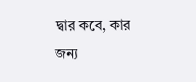দ্বার কবে, কার জন্য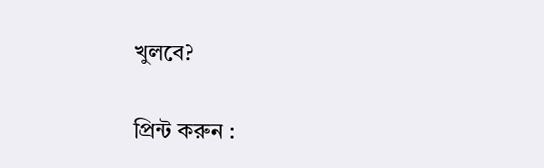খুলবে?

প্রিন্ট করুন :